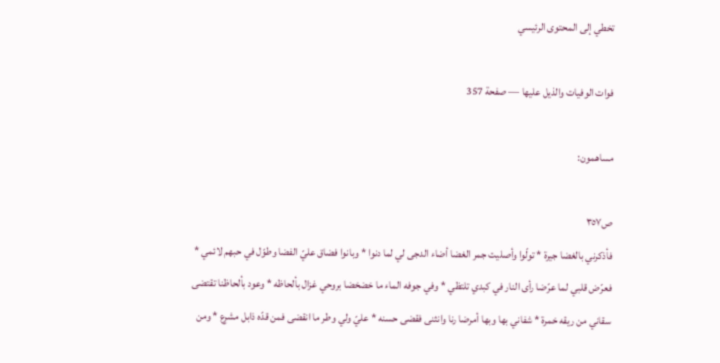تخطي إلى المحتوى الرئيسي

فوات الوفيات والذيل عليها — صفحة 357

مساهمون:

ص٣٥٧
فأذكرني بالغضا جيرة * تولّوا وأصليت جمر الغضا أضاء الدجى لي لما دنوا * وبانوا فضاق عليّ الفضا وطوّل في حبهم لائمي * فعرّض قلبي لما عرّضا رأى النار في كبدي تلتظي * وفي جوفه الماء ما خضخضا بروحي غزال بألحاظه * وعود بألحاظنا تقتضى سقاني من ريقه خمرة * شفاني بها وبها أمرضا رنا وانثنى فقضى حسنه * عليّ ولي وطر ما انقضى فمن قدّه ذابل مشرع * ومن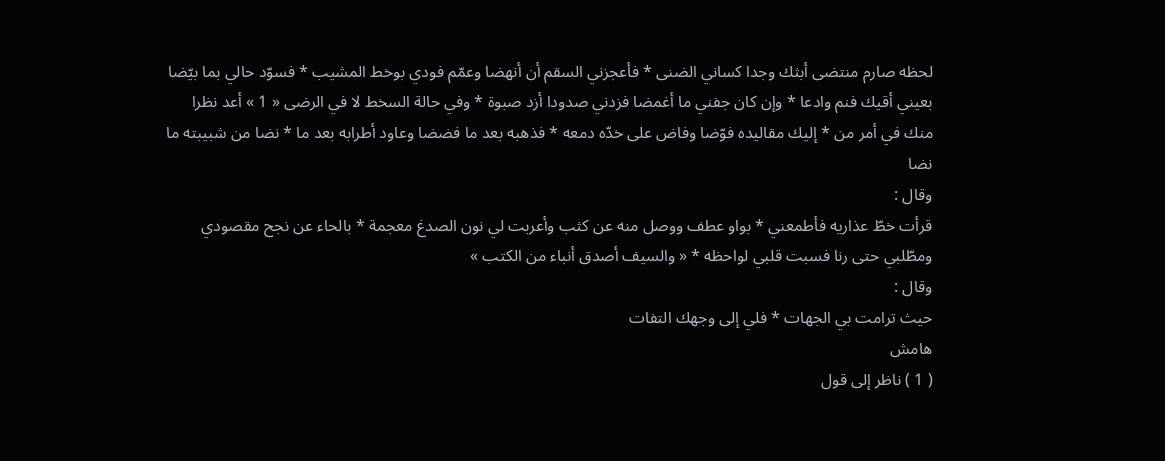لحظه صارم منتضى أبثك وجدا كساني الضنى * فأعجزني السقم أن أنهضا وعمّم فودي بوخط المشيب * فسوّد حالي بما بيّضا بعيني أقيك فنم وادعا * وإن كان جفني ما أغمضا فزدني صدودا أزد صبوة * وفي حالة السخط لا في الرضى « 1 » أعد نظرا منك في أمر من * إليك مقاليده فوّضا وفاض على خدّه دمعه * فذهبه بعد ما فضضا وعاود أطرابه بعد ما * نضا من شبيبته ما نضا
وقال :
قرأت خطّ عذاريه فأطمعني * بواو عطف ووصل منه عن كثب وأعربت لي نون الصدغ معجمة * بالحاء عن نجح مقصودي ومطّلبي حتى رنا فسبت قلبي لواحظه * « والسيف أصدق أنباء من الكتب »
وقال :
حيث ترامت بي الجهات * فلي إلى وجهك التفات
هامش
( 1 ) ناظر إلى قول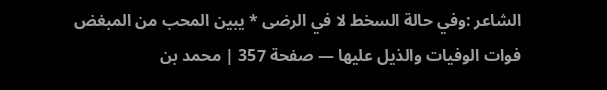الشاعر :وفي حالة السخط لا في الرضى * يبين المحب من المبغض
فوات الوفيات والذيل عليها — صفحة 357 | محمد بن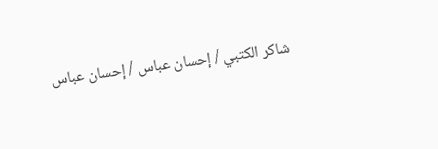شاكر الكتبي / إحسان عباس / إحسان عباس